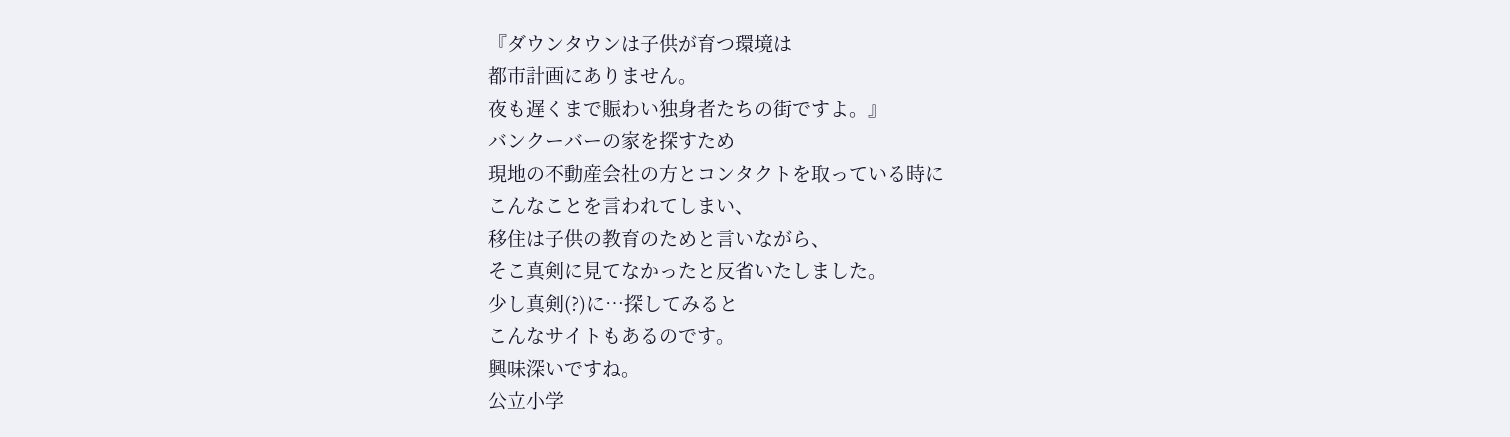『ダウンタウンは子供が育つ環境は
都市計画にありません。
夜も遅くまで賑わい独身者たちの街ですよ。』
バンクーバーの家を探すため
現地の不動産会社の方とコンタクトを取っている時に
こんなことを言われてしまい、
移住は子供の教育のためと言いながら、
そこ真剣に見てなかったと反省いたしました。
少し真剣(?)に…探してみると
こんなサイトもあるのです。
興味深いですね。
公立小学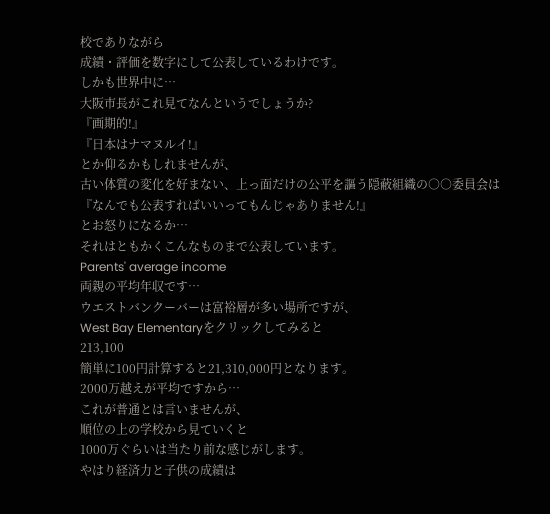校でありながら
成績・評価を数字にして公表しているわけです。
しかも世界中に…
大阪市長がこれ見てなんというでしょうか?
『画期的!』
『日本はナマヌルイ!』
とか仰るかもしれませんが、
古い体質の変化を好まない、上っ面だけの公平を謳う隠蔽組織の○○委員会は
『なんでも公表すればいいってもんじゃありません!』
とお怒りになるか…
それはともかくこんなものまで公表しています。
Parents' average income
両親の平均年収です…
ウエストバンクーバーは富裕層が多い場所ですが、
West Bay Elementaryをクリックしてみると
213,100
簡単に100円計算すると21,310,000円となります。
2000万越えが平均ですから…
これが普通とは言いませんが、
順位の上の学校から見ていくと
1000万ぐらいは当たり前な感じがします。
やはり経済力と子供の成績は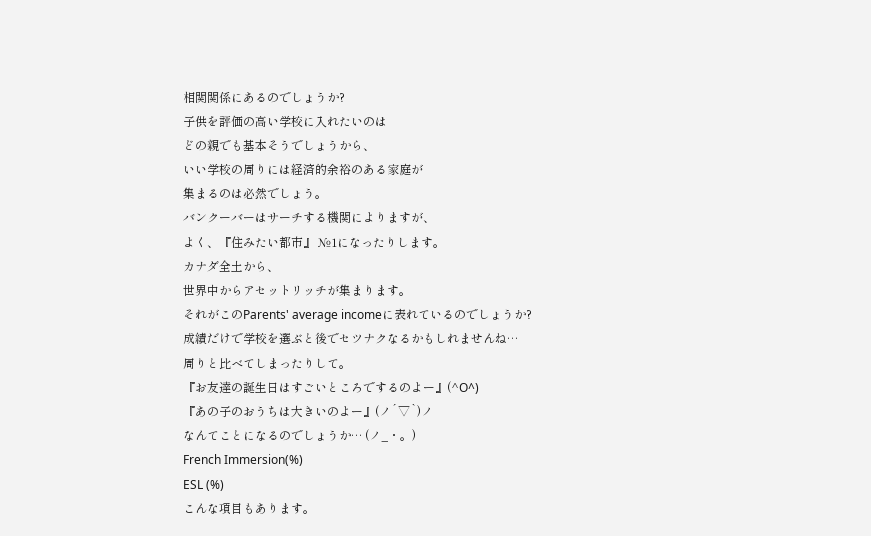相関関係にあるのでしょうか?
子供を評価の高い学校に入れたいのは
どの親でも基本そうでしょうから、
いい学校の周りには経済的余裕のある家庭が
集まるのは必然でしょう。
バンクーバーはサーチする機関によりますが、
よく、『住みたい都市』 №1になったりします。
カナダ全土から、
世界中からアセットリッチが集まります。
それがこのParents' average incomeに表れているのでしょうか?
成績だけで学校を選ぶと後でセツナクなるかもしれませんね…
周りと比べてしまったりして。
『お友達の誕生日はすごいところでするのよー』(^O^)
『あの子のおうちは大きいのよー』(ノ´▽`)ノ
なんてことになるのでしょうか… (ノ_・。)
French Immersion(%)
ESL (%)
こんな項目もあります。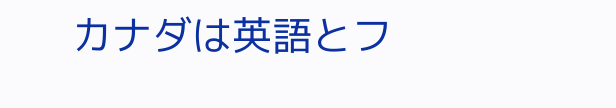カナダは英語とフ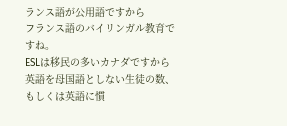ランス語が公用語ですから
フランス語のバイリンガル教育ですね。
ESLは移民の多いカナダですから
英語を母国語としない生徒の数、
もしくは英語に慣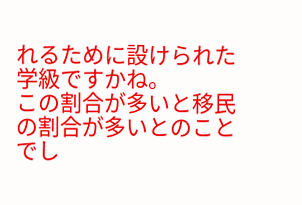れるために設けられた学級ですかね。
この割合が多いと移民の割合が多いとのことでし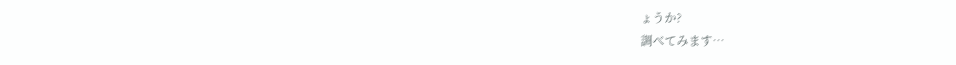ょうか?
調べてみます…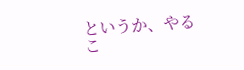というか、やるこ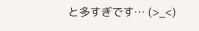と多すぎです… (>_<)